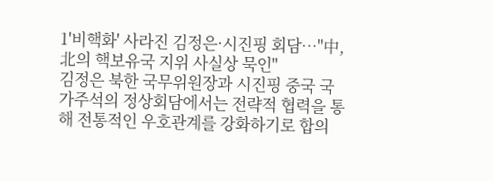1'비핵화' 사라진 김정은·시진핑 회담…"中, 北의 핵보유국 지위 사실상 묵인"
김정은 북한 국무위원장과 시진핑 중국 국가주석의 정상회담에서는 전략적 협력을 통해 전통적인 우호관계를 강화하기로 합의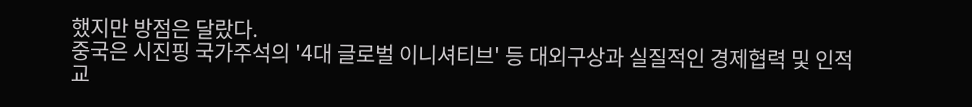했지만 방점은 달랐다.
중국은 시진핑 국가주석의 '4대 글로벌 이니셔티브' 등 대외구상과 실질적인 경제협력 및 인적교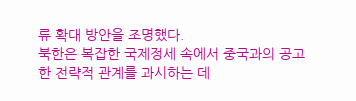류 확대 방안을 조명했다.
북한은 복잡한 국제정세 속에서 중국과의 공고한 전략적 관계를 과시하는 데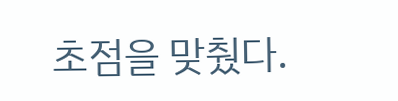초점을 맞췄다.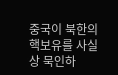중국이 북한의 핵보유를 사실상 묵인하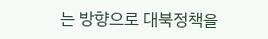는 방향으로 대북정책을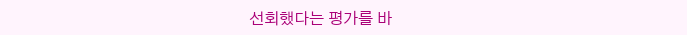선회했다는 평가를 바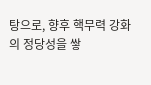탕으로, 향후 핵무력 강화의 정당성을 쌓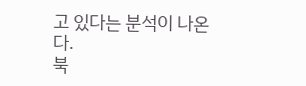고 있다는 분석이 나온다.
북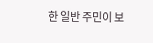한 일반 주민이 보